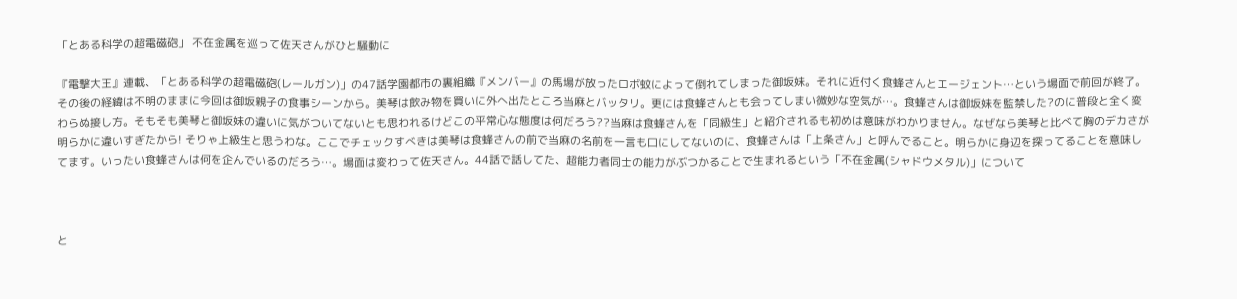「とある科学の超電磁砲」 不在金属を巡って佐天さんがひと騒動に

『電撃大王』連載、「とある科学の超電磁砲(レールガン)」の47話学園都市の裏組織『メンバー』の馬場が放ったロボ蚊によって倒れてしまった御坂妹。それに近付く食蜂さんとエージェント…という場面で前回が終了。その後の経緯は不明のままに今回は御坂親子の食事シーンから。美琴は飲み物を買いに外へ出たところ当麻とバッタリ。更には食蜂さんとも会ってしまい微妙な空気が…。食蜂さんは御坂妹を監禁した?のに普段と全く変わらぬ接し方。そもそも美琴と御坂妹の違いに気がついてないとも思われるけどこの平常心な態度は何だろう??当麻は食蜂さんを「同級生」と紹介されるも初めは意味がわかりません。なぜなら美琴と比べて胸のデカさが明らかに違いすぎたから! そりゃ上級生と思うわな。ここでチェックすべきは美琴は食蜂さんの前で当麻の名前を一言も口にしてないのに、食蜂さんは「上条さん」と呼んでること。明らかに身辺を探ってることを意味してます。いったい食蜂さんは何を企んでいるのだろう…。場面は変わって佐天さん。44話で話してた、超能力者同士の能力がぶつかることで生まれるという「不在金属(シャドウメタル)」について



と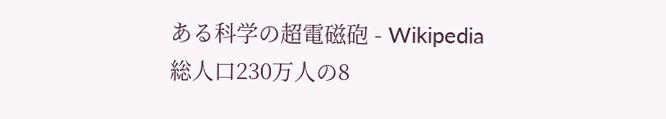ある科学の超電磁砲 - Wikipedia
総人口230万人の8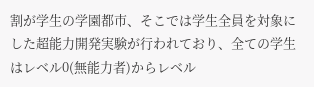割が学生の学園都市、そこでは学生全員を対象にした超能力開発実験が行われており、全ての学生はレベル0(無能力者)からレベル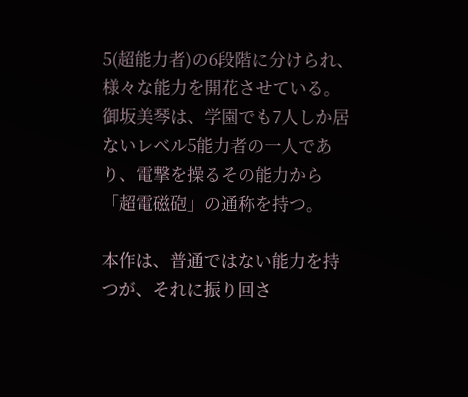5(超能力者)の6段階に分けられ、様々な能力を開花させている。
御坂美琴は、学園でも7人しか居ないレベル5能力者の一人であり、電撃を操るその能力から「超電磁砲」の通称を持つ。

本作は、普通ではない能力を持つが、それに振り回さ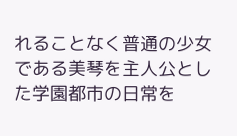れることなく普通の少女である美琴を主人公とした学園都市の日常を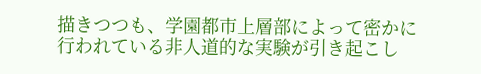描きつつも、学園都市上層部によって密かに行われている非人道的な実験が引き起こし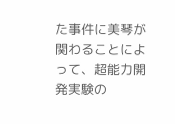た事件に美琴が関わることによって、超能力開発実験の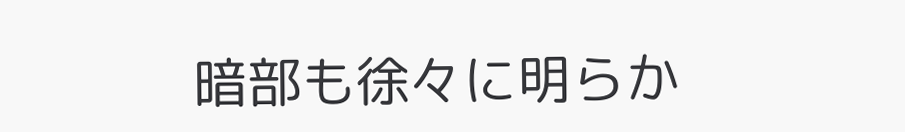暗部も徐々に明らか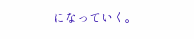になっていく。